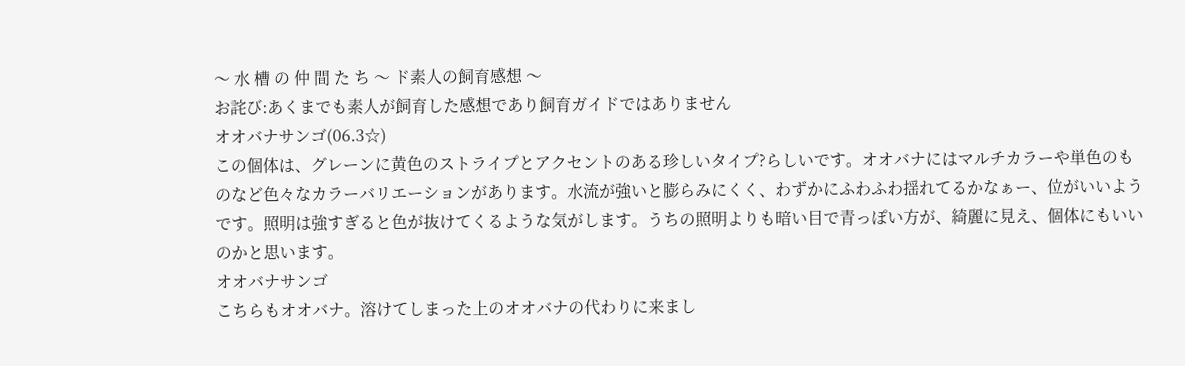〜 水 槽 の 仲 間 た ち 〜 ド素人の飼育感想 〜
お詫び:あくまでも素人が飼育した感想であり飼育ガイドではありません
オオバナサンゴ(06.3☆)
この個体は、グレーンに黄色のストライプとアクセントのある珍しいタイプ?らしいです。オオバナにはマルチカラーや単色のものなど色々なカラーバリエーションがあります。水流が強いと膨らみにくく、わずかにふわふわ揺れてるかなぁー、位がいいようです。照明は強すぎると色が抜けてくるような気がします。うちの照明よりも暗い目で青っぽい方が、綺麗に見え、個体にもいいのかと思います。
オオバナサンゴ
こちらもオオバナ。溶けてしまった上のオオバナの代わりに来まし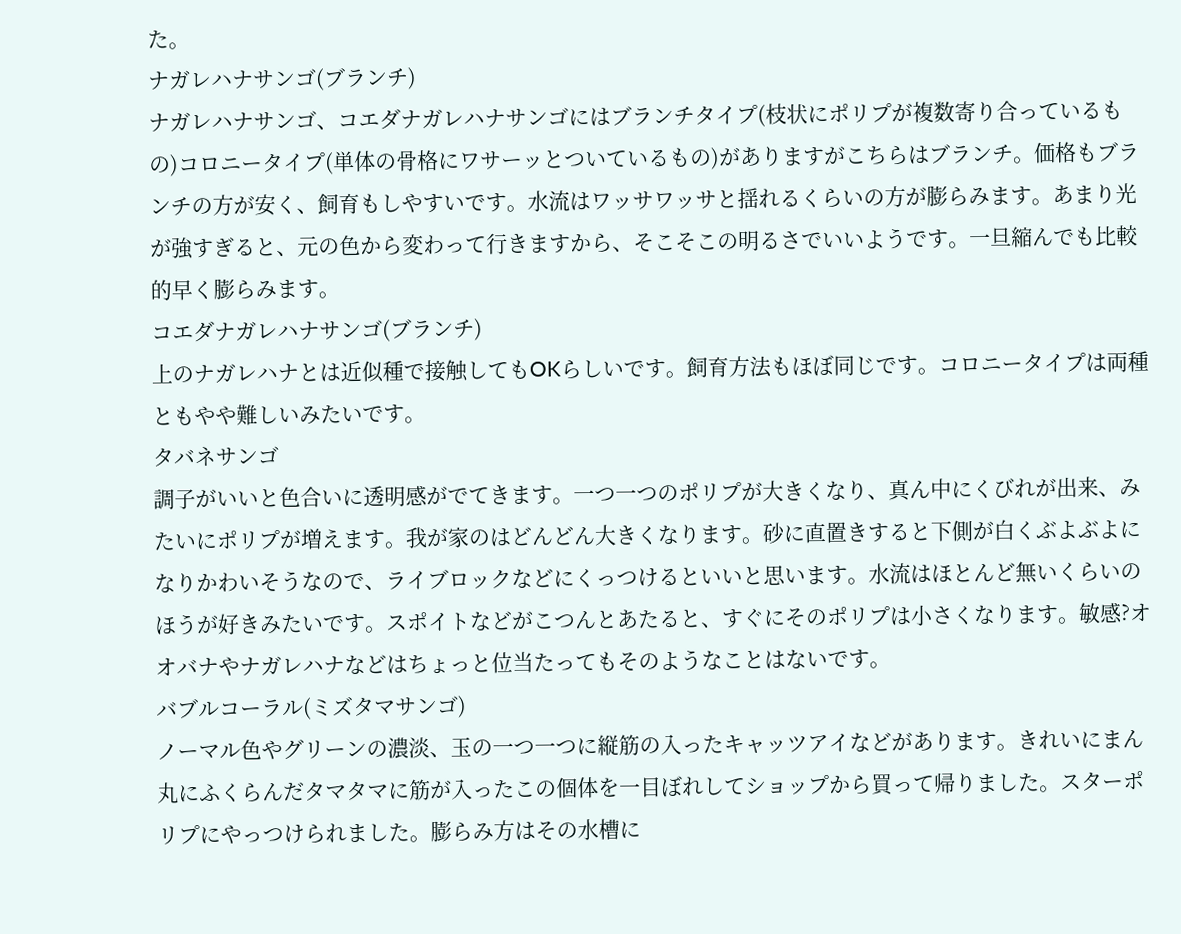た。
ナガレハナサンゴ(ブランチ)
ナガレハナサンゴ、コエダナガレハナサンゴにはブランチタイプ(枝状にポリプが複数寄り合っているもの)コロニータイプ(単体の骨格にワサーッとついているもの)がありますがこちらはブランチ。価格もブランチの方が安く、飼育もしやすいです。水流はワッサワッサと揺れるくらいの方が膨らみます。あまり光が強すぎると、元の色から変わって行きますから、そこそこの明るさでいいようです。一旦縮んでも比較的早く膨らみます。
コエダナガレハナサンゴ(ブランチ)
上のナガレハナとは近似種で接触してもOKらしいです。飼育方法もほぼ同じです。コロニータイプは両種ともやや難しいみたいです。
タバネサンゴ
調子がいいと色合いに透明感がでてきます。一つ一つのポリプが大きくなり、真ん中にくびれが出来、みたいにポリプが増えます。我が家のはどんどん大きくなります。砂に直置きすると下側が白くぶよぶよになりかわいそうなので、ライブロックなどにくっつけるといいと思います。水流はほとんど無いくらいのほうが好きみたいです。スポイトなどがこつんとあたると、すぐにそのポリプは小さくなります。敏感?オオバナやナガレハナなどはちょっと位当たってもそのようなことはないです。
バブルコーラル(ミズタマサンゴ)
ノーマル色やグリーンの濃淡、玉の一つ一つに縦筋の入ったキャッツアイなどがあります。きれいにまん丸にふくらんだタマタマに筋が入ったこの個体を一目ぼれしてショップから買って帰りました。スターポリプにやっつけられました。膨らみ方はその水槽に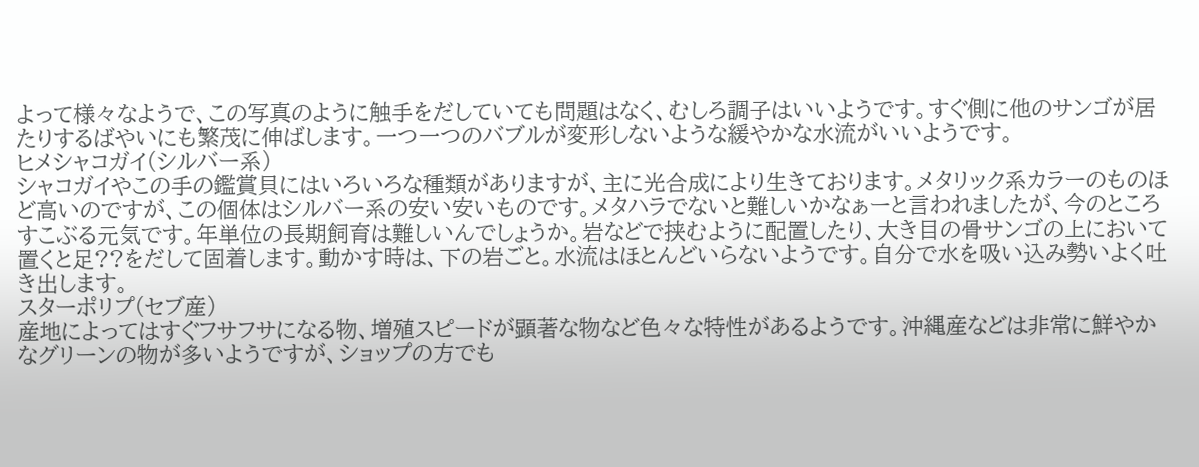よって様々なようで、この写真のように触手をだしていても問題はなく、むしろ調子はいいようです。すぐ側に他のサンゴが居たりするばやいにも繁茂に伸ばします。一つ一つのバブルが変形しないような緩やかな水流がいいようです。
ヒメシャコガイ(シルバー系)
シャコガイやこの手の鑑賞貝にはいろいろな種類がありますが、主に光合成により生きております。メタリック系カラーのものほど高いのですが、この個体はシルバー系の安い安いものです。メタハラでないと難しいかなぁーと言われましたが、今のところすこぶる元気です。年単位の長期飼育は難しいんでしょうか。岩などで挟むように配置したり、大き目の骨サンゴの上において置くと足??をだして固着します。動かす時は、下の岩ごと。水流はほとんどいらないようです。自分で水を吸い込み勢いよく吐き出します。
スターポリプ(セブ産)
産地によってはすぐフサフサになる物、増殖スピードが顕著な物など色々な特性があるようです。沖縄産などは非常に鮮やかなグリーンの物が多いようですが、ショップの方でも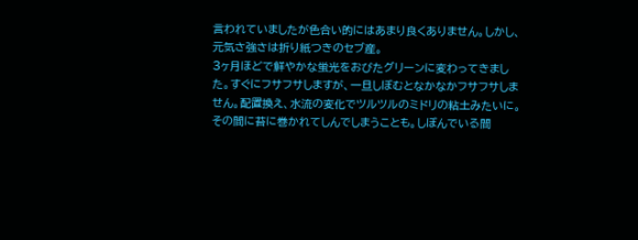言われていましたが色合い的にはあまり良くありません。しかし、元気さ強さは折り紙つきのセブ産。
3ヶ月ほどで鮮やかな蛍光をおびたグリーンに変わってきました。すぐにフサフサしますが、一旦しぼむとなかなかフサフサしません。配置換え、水流の変化でツルツルのミドリの粘土みたいに。その間に苔に巻かれてしんでしまうことも。しぼんでいる間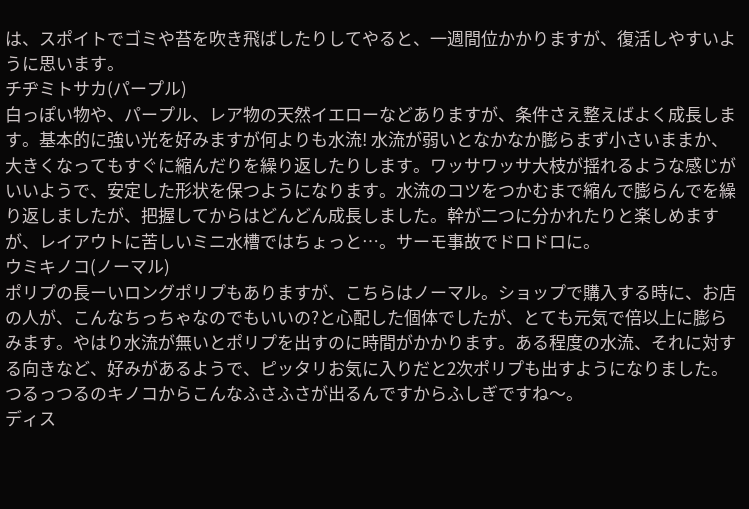は、スポイトでゴミや苔を吹き飛ばしたりしてやると、一週間位かかりますが、復活しやすいように思います。
チヂミトサカ(パープル)
白っぽい物や、パープル、レア物の天然イエローなどありますが、条件さえ整えばよく成長します。基本的に強い光を好みますが何よりも水流! 水流が弱いとなかなか膨らまず小さいままか、大きくなってもすぐに縮んだりを繰り返したりします。ワッサワッサ大枝が揺れるような感じがいいようで、安定した形状を保つようになります。水流のコツをつかむまで縮んで膨らんでを繰り返しましたが、把握してからはどんどん成長しました。幹が二つに分かれたりと楽しめますが、レイアウトに苦しいミニ水槽ではちょっと…。サーモ事故でドロドロに。
ウミキノコ(ノーマル)
ポリプの長ーいロングポリプもありますが、こちらはノーマル。ショップで購入する時に、お店の人が、こんなちっちゃなのでもいいの?と心配した個体でしたが、とても元気で倍以上に膨らみます。やはり水流が無いとポリプを出すのに時間がかかります。ある程度の水流、それに対する向きなど、好みがあるようで、ピッタリお気に入りだと2次ポリプも出すようになりました。つるっつるのキノコからこんなふさふさが出るんですからふしぎですね〜。
ディス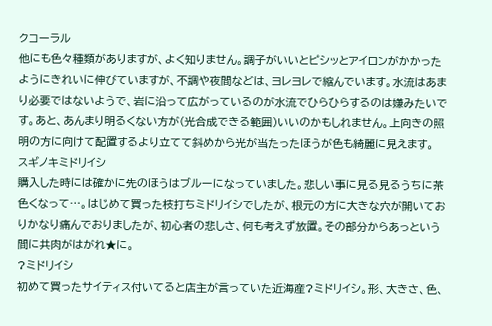クコーラル
他にも色々種類がありますが、よく知りません。調子がいいとピシッとアイロンがかかったようにきれいに伸びていますが、不調や夜間などは、ヨレヨレで縮んでいます。水流はあまり必要ではないようで、岩に沿って広がっているのが水流でひらひらするのは嫌みたいです。あと、あんまり明るくない方が(光合成できる範囲)いいのかもしれません。上向きの照明の方に向けて配置するより立てて斜めから光が当たったほうが色も綺麗に見えます。
スギノキミドリイシ
購入した時には確かに先のほうはブルーになっていました。悲しい事に見る見るうちに茶色くなって…。はじめて買った枝打ちミドリイシでしたが、根元の方に大きな穴が開いておりかなり痛んでおりましたが、初心者の悲しさ、何も考えず放置。その部分からあっという間に共肉がはがれ★に。
?ミドリイシ
初めて買ったサイティス付いてると店主が言っていた近海産?ミドリイシ。形、大きさ、色、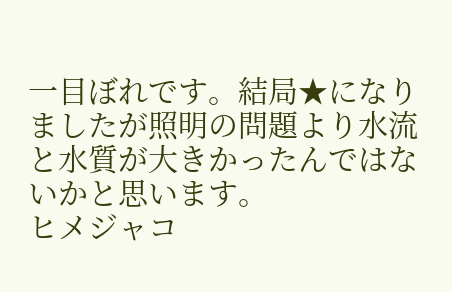一目ぼれです。結局★になりましたが照明の問題より水流と水質が大きかったんではないかと思います。
ヒメジャコ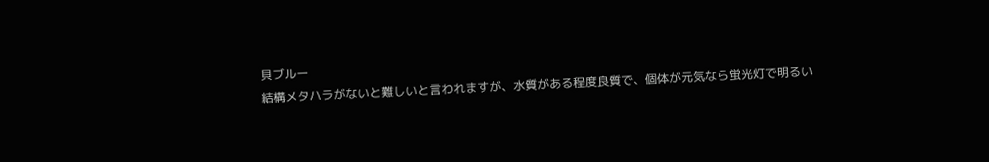貝ブルー
結構メタハラがないと難しいと言われますが、水質がある程度良質で、個体が元気なら蛍光灯で明るい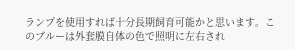ランプを使用すれば十分長期飼育可能かと思います。このブルーは外套膜自体の色で照明に左右され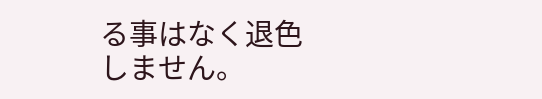る事はなく退色しません。